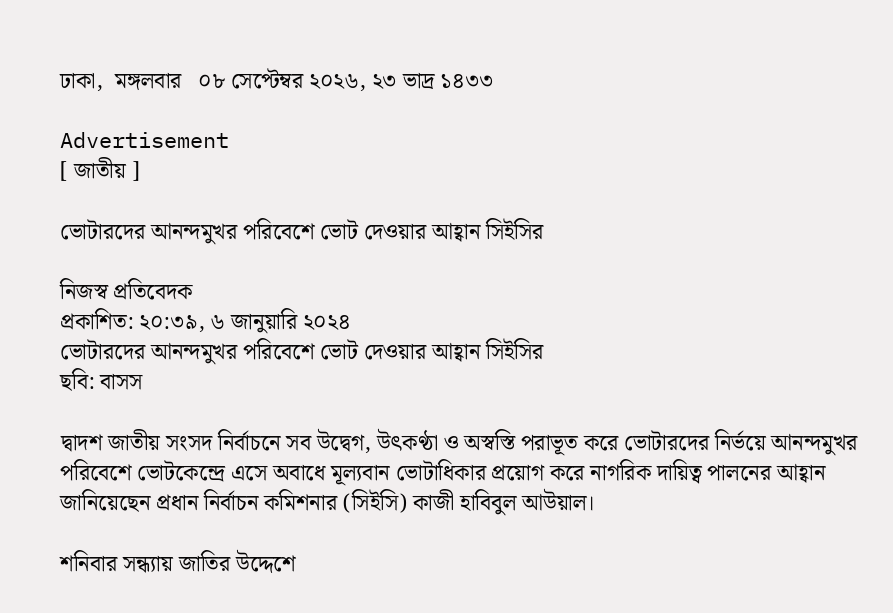ঢাকা,  মঙ্গলবার   ০৮ সেপ্টেম্বর ২০২৬, ২৩ ভাদ্র ১৪৩৩

Advertisement
[ জাতীয় ]

ভোটারদের আনন্দমুখর পরিবেশে ভোট দেওয়ার আহ্বান সিইসির

নিজস্ব প্রতিবেদক
প্রকাশিত: ২০:৩৯, ৬ জানুয়ারি ২০২৪
ভোটারদের আনন্দমুখর পরিবেশে ভোট দেওয়ার আহ্বান সিইসির
ছবি: বাসস

দ্বাদশ জাতীয় সংসদ নির্বাচনে সব উদ্বেগ, উৎকণ্ঠা ও অস্বস্তি পরাভূত করে ভোটারদের নির্ভয়ে আনন্দমুখর পরিবেশে ভোটকেন্দ্রে এসে অবাধে মূল্যবান ভোটাধিকার প্রয়োগ করে নাগরিক দায়িত্ব পালনের আহ্বান জানিয়েছেন প্রধান নির্বাচন কমিশনার (সিইসি) কাজী হাবিবুল আউয়াল।

শনিবার সন্ধ্যায় জাতির উদ্দেশে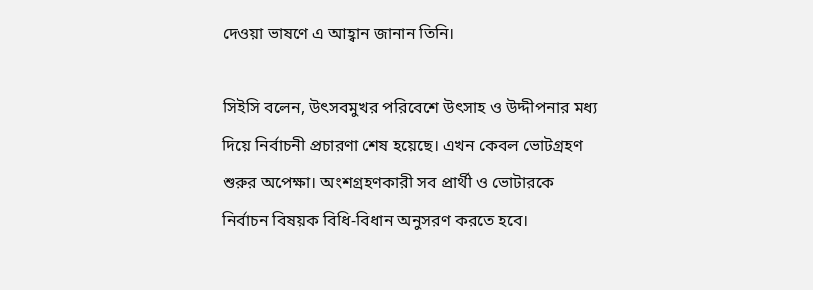দেওয়া ভাষণে এ আহ্বান জানান তিনি।

সিইসি বলেন, উৎসবমুখর পরিবেশে উৎসাহ ও উদ্দীপনার মধ্য দিয়ে নির্বাচনী প্রচারণা শেষ হয়েছে। এখন কেবল ভোটগ্রহণ শুরুর অপেক্ষা। অংশগ্রহণকারী সব প্রার্থী ও ভোটারকে নির্বাচন বিষয়ক বিধি-বিধান অনুসরণ করতে হবে।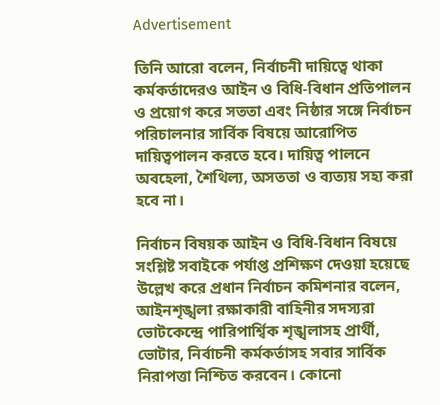Advertisement

তিনি আরো বলেন, নির্বাচনী দায়িত্বে থাকা কর্মকর্তাদেরও আইন ও বিধি-বিধান প্রতিপালন ও প্রয়োগ করে সততা এবং নিষ্ঠার সঙ্গে নির্বাচন পরিচালনার সার্বিক বিষয়ে আরোপিত দায়িত্বপালন করতে হবে। দায়িত্ব পালনে অবহেলা, শৈথিল্য, অসততা ও ব্যত্যয় সহ্য করা হবে না।

নির্বাচন বিষয়ক আইন ও বিধি-বিধান বিষয়ে সংশ্লিষ্ট সবাইকে পর্যাপ্ত প্রশিক্ষণ দেওয়া হয়েছে উল্লেখ করে প্রধান নির্বাচন কমিশনার বলেন, আইনশৃঙ্খলা রক্ষাকারী বাহিনীর সদস্যরা ভোটকেন্দ্রে পারিপার্শ্বিক শৃঙ্খলাসহ প্রার্থী, ভোটার, নির্বাচনী কর্মকর্তাসহ সবার সার্বিক নিরাপত্তা নিশ্চিত করবেন। কোনো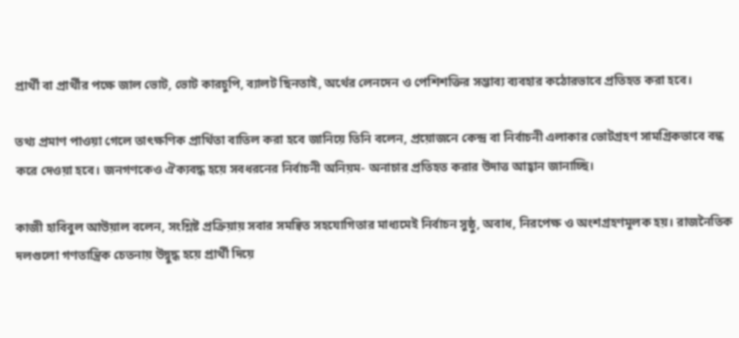প্রার্থী বা প্রার্থীর পক্ষে জাল ভোট, ভোট কারচুপি, ব্যালট ছিনতাই, অর্থের লেনদেন ও পেশিশক্তির সম্ভাব্য ব্যবহার কঠোরভাবে প্রতিহত করা হবে।

তথ্য প্রমাণ পাওয়া গেলে তাৎক্ষণিক প্রার্থিতা বাতিল করা হবে জানিয়ে তিনি বলেন, প্রয়োজনে কেন্দ্র বা নির্বাচনী এলাকার ভোটগ্রহণ সামগ্রিকভাবে বন্ধ করে দেওয়া হবে। জনগণকেও ঐক্যবদ্ধ হয়ে সবধরনের নির্বাচনী অনিয়ম- অনাচার প্রতিহত করার উদাত্ত আহ্বান জানাচ্ছি।

কাজী হাবিবুল আউয়াল বলেন, সংশ্লিষ্ট প্রক্রিয়ায় সবার সমন্বিত সহযোগিতার মাধ্যমেই নির্বাচন সুষ্ঠু, অবাধ, নিরপেক্ষ ও অংশগ্রহণমূলক হয়। রাজনৈতিক দলগুলো গণতান্ত্রিক চেতনায় উদ্বুদ্ধ হয়ে প্রার্থী দিয়ে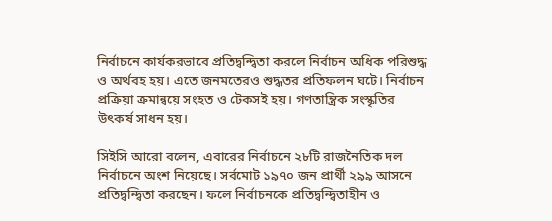নির্বাচনে কার্যকরভাবে প্রতিদ্বন্দ্বিতা করলে নির্বাচন অধিক পরিশুদ্ধ ও অর্থবহ হয়। এতে জনমতেরও শুদ্ধতর প্রতিফলন ঘটে। নির্বাচন প্রক্রিয়া ক্রমান্বয়ে সংহত ও টেকসই হয়। গণতান্ত্রিক সংস্কৃতির উৎকর্ষ সাধন হয়।

সিইসি আরো বলেন, এবারের নির্বাচনে ২৮টি রাজনৈতিক দল নির্বাচনে অংশ নিয়েছে। সর্বমোট ১৯৭০ জন প্রার্থী ২৯৯ আসনে প্রতিদ্বন্দ্বিতা করছেন। ফলে নির্বাচনকে প্রতিদ্বন্দ্বিতাহীন ও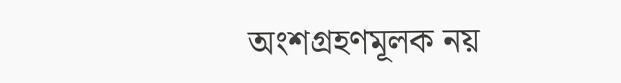অংশগ্রহণমূলক নয়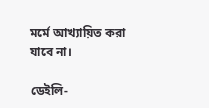মর্মে আখ্যায়িত করা যাবে না।

ডেইলি-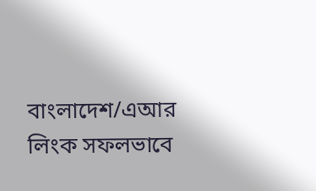বাংলাদেশ/এআর
লিংক সফলভাবে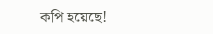কপি হয়েছে!